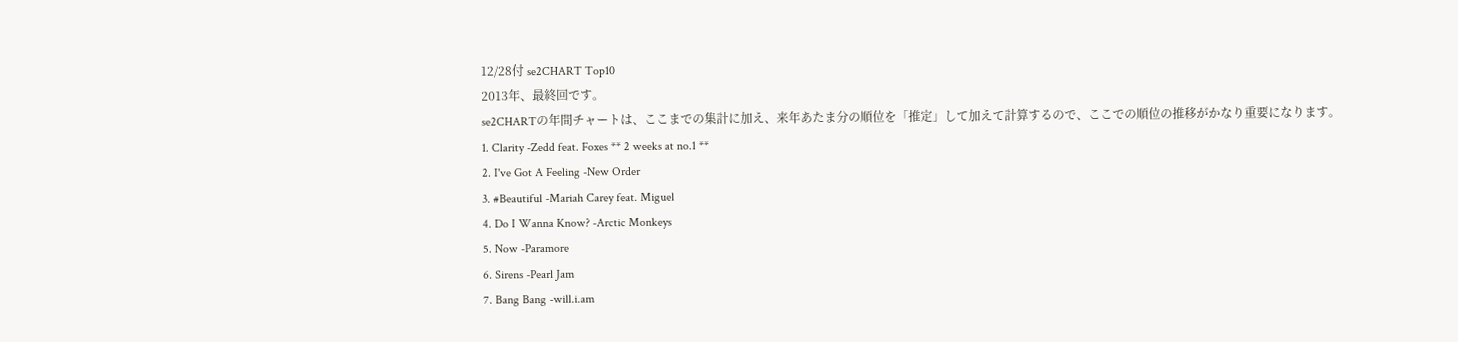12/28付 se2CHART Top10
2013年、最終回です。
se2CHARTの年間チャートは、ここまでの集計に加え、来年あたま分の順位を「推定」して加えて計算するので、ここでの順位の推移がかなり重要になります。
1. Clarity -Zedd feat. Foxes ** 2 weeks at no.1 **
2. I've Got A Feeling -New Order
3. #Beautiful -Mariah Carey feat. Miguel
4. Do I Wanna Know? -Arctic Monkeys
5. Now -Paramore
6. Sirens -Pearl Jam
7. Bang Bang -will.i.am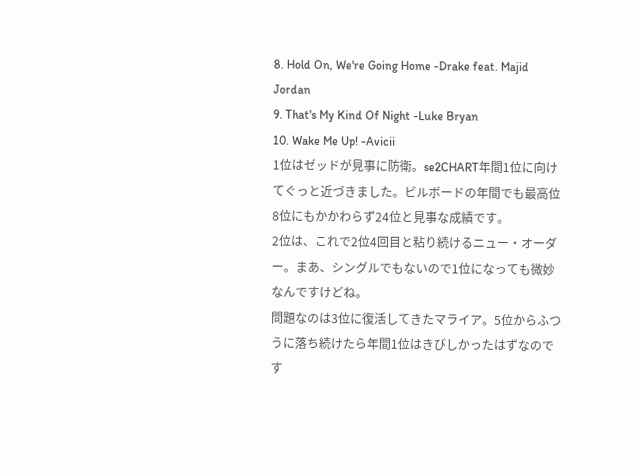8. Hold On, We're Going Home -Drake feat. Majid Jordan
9. That's My Kind Of Night -Luke Bryan
10. Wake Me Up! -Avicii
1位はゼッドが見事に防衛。se2CHART年間1位に向けてぐっと近づきました。ビルボードの年間でも最高位8位にもかかわらず24位と見事な成績です。
2位は、これで2位4回目と粘り続けるニュー・オーダー。まあ、シングルでもないので1位になっても微妙なんですけどね。
問題なのは3位に復活してきたマライア。5位からふつうに落ち続けたら年間1位はきびしかったはずなのです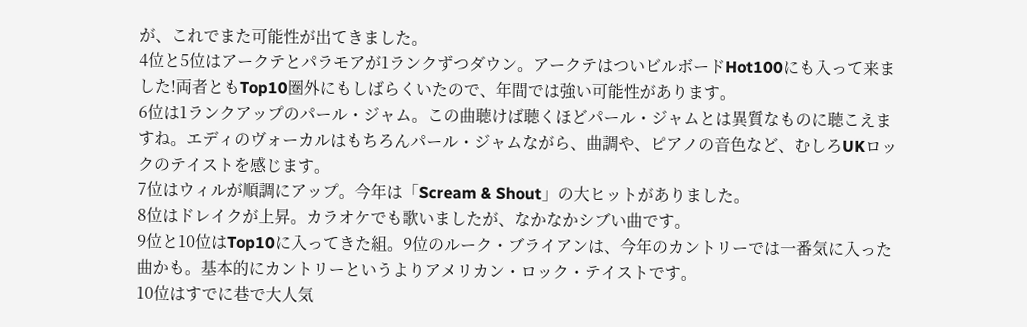が、これでまた可能性が出てきました。
4位と5位はアークテとパラモアが1ランクずつダウン。アークテはついビルボードHot100にも入って来ました!両者ともTop10圏外にもしばらくいたので、年間では強い可能性があります。
6位は1ランクアップのパール・ジャム。この曲聴けば聴くほどパール・ジャムとは異質なものに聴こえますね。エディのヴォーカルはもちろんパール・ジャムながら、曲調や、ピアノの音色など、むしろUKロックのテイストを感じます。
7位はウィルが順調にアップ。今年は「Scream & Shout」の大ヒットがありました。
8位はドレイクが上昇。カラオケでも歌いましたが、なかなかシブい曲です。
9位と10位はTop10に入ってきた組。9位のルーク・ブライアンは、今年のカントリーでは一番気に入った曲かも。基本的にカントリーというよりアメリカン・ロック・テイストです。
10位はすでに巷で大人気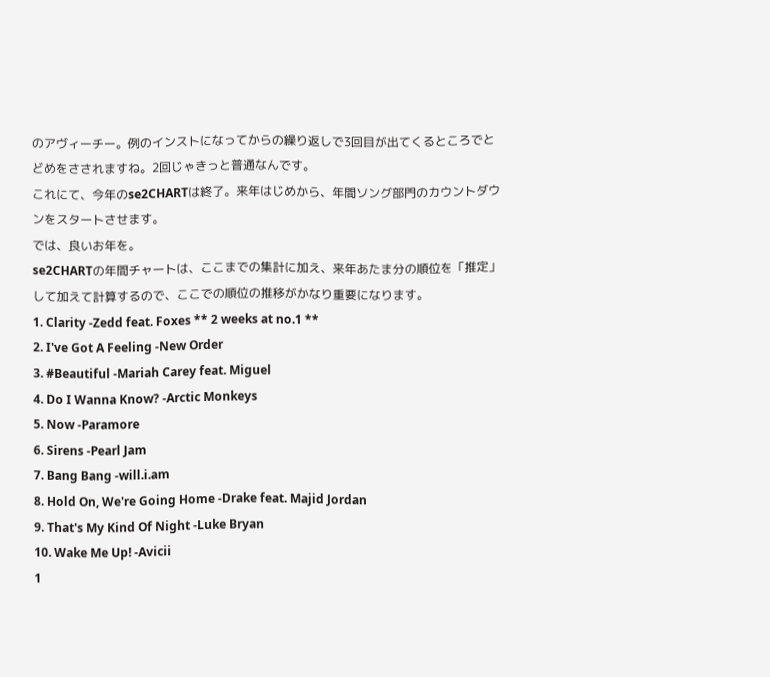のアヴィーチー。例のインストになってからの繰り返しで3回目が出てくるところでとどめをさされますね。2回じゃきっと普通なんです。
これにて、今年のse2CHARTは終了。来年はじめから、年間ソング部門のカウントダウンをスタートさせます。
では、良いお年を。
se2CHARTの年間チャートは、ここまでの集計に加え、来年あたま分の順位を「推定」して加えて計算するので、ここでの順位の推移がかなり重要になります。
1. Clarity -Zedd feat. Foxes ** 2 weeks at no.1 **
2. I've Got A Feeling -New Order
3. #Beautiful -Mariah Carey feat. Miguel
4. Do I Wanna Know? -Arctic Monkeys
5. Now -Paramore
6. Sirens -Pearl Jam
7. Bang Bang -will.i.am
8. Hold On, We're Going Home -Drake feat. Majid Jordan
9. That's My Kind Of Night -Luke Bryan
10. Wake Me Up! -Avicii
1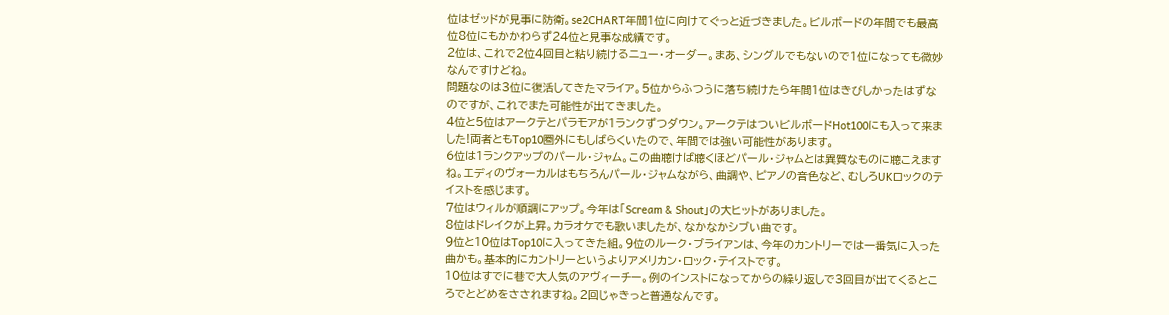位はゼッドが見事に防衛。se2CHART年間1位に向けてぐっと近づきました。ビルボードの年間でも最高位8位にもかかわらず24位と見事な成績です。
2位は、これで2位4回目と粘り続けるニュー・オーダー。まあ、シングルでもないので1位になっても微妙なんですけどね。
問題なのは3位に復活してきたマライア。5位からふつうに落ち続けたら年間1位はきびしかったはずなのですが、これでまた可能性が出てきました。
4位と5位はアークテとパラモアが1ランクずつダウン。アークテはついビルボードHot100にも入って来ました!両者ともTop10圏外にもしばらくいたので、年間では強い可能性があります。
6位は1ランクアップのパール・ジャム。この曲聴けば聴くほどパール・ジャムとは異質なものに聴こえますね。エディのヴォーカルはもちろんパール・ジャムながら、曲調や、ピアノの音色など、むしろUKロックのテイストを感じます。
7位はウィルが順調にアップ。今年は「Scream & Shout」の大ヒットがありました。
8位はドレイクが上昇。カラオケでも歌いましたが、なかなかシブい曲です。
9位と10位はTop10に入ってきた組。9位のルーク・ブライアンは、今年のカントリーでは一番気に入った曲かも。基本的にカントリーというよりアメリカン・ロック・テイストです。
10位はすでに巷で大人気のアヴィーチー。例のインストになってからの繰り返しで3回目が出てくるところでとどめをさされますね。2回じゃきっと普通なんです。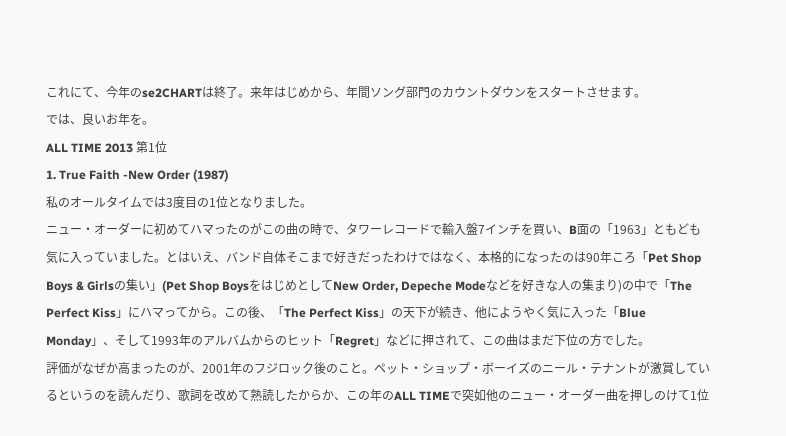これにて、今年のse2CHARTは終了。来年はじめから、年間ソング部門のカウントダウンをスタートさせます。
では、良いお年を。
ALL TIME 2013 第1位
1. True Faith -New Order (1987)
私のオールタイムでは3度目の1位となりました。
ニュー・オーダーに初めてハマったのがこの曲の時で、タワーレコードで輸入盤7インチを買い、B面の「1963」ともども気に入っていました。とはいえ、バンド自体そこまで好きだったわけではなく、本格的になったのは90年ころ「Pet Shop Boys & Girlsの集い」(Pet Shop BoysをはじめとしてNew Order, Depeche Modeなどを好きな人の集まり)の中で「The Perfect Kiss」にハマってから。この後、「The Perfect Kiss」の天下が続き、他にようやく気に入った「Blue Monday」、そして1993年のアルバムからのヒット「Regret」などに押されて、この曲はまだ下位の方でした。
評価がなぜか高まったのが、2001年のフジロック後のこと。ペット・ショップ・ボーイズのニール・テナントが激賞しているというのを読んだり、歌詞を改めて熟読したからか、この年のALL TIMEで突如他のニュー・オーダー曲を押しのけて1位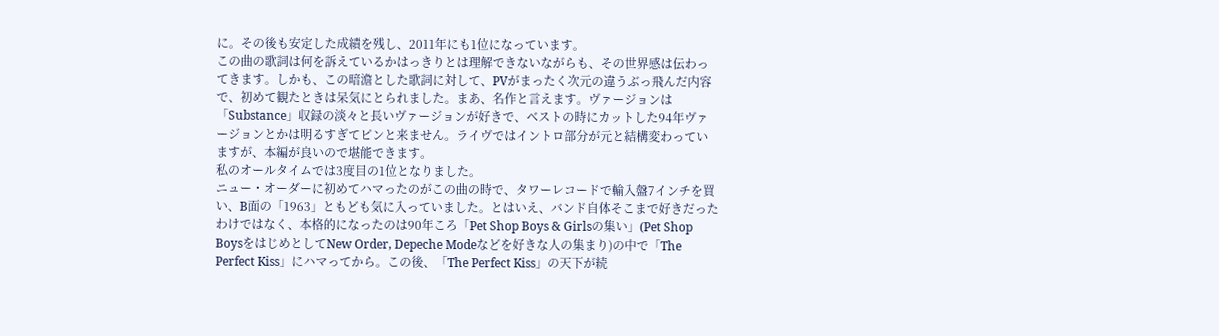に。その後も安定した成績を残し、2011年にも1位になっています。
この曲の歌詞は何を訴えているかはっきりとは理解できないながらも、その世界感は伝わってきます。しかも、この暗澹とした歌詞に対して、PVがまったく次元の違うぶっ飛んだ内容で、初めて観たときは呆気にとられました。まあ、名作と言えます。ヴァージョンは「Substance」収録の淡々と長いヴァージョンが好きで、ベストの時にカットした94年ヴァージョンとかは明るすぎてピンと来ません。ライヴではイントロ部分が元と結構変わっていますが、本編が良いので堪能できます。
私のオールタイムでは3度目の1位となりました。
ニュー・オーダーに初めてハマったのがこの曲の時で、タワーレコードで輸入盤7インチを買い、B面の「1963」ともども気に入っていました。とはいえ、バンド自体そこまで好きだったわけではなく、本格的になったのは90年ころ「Pet Shop Boys & Girlsの集い」(Pet Shop BoysをはじめとしてNew Order, Depeche Modeなどを好きな人の集まり)の中で「The Perfect Kiss」にハマってから。この後、「The Perfect Kiss」の天下が続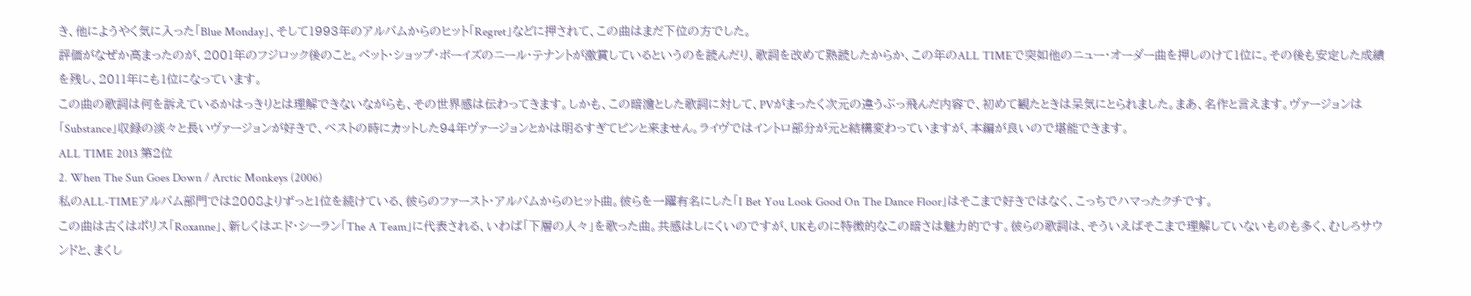き、他にようやく気に入った「Blue Monday」、そして1993年のアルバムからのヒット「Regret」などに押されて、この曲はまだ下位の方でした。
評価がなぜか高まったのが、2001年のフジロック後のこと。ペット・ショップ・ボーイズのニール・テナントが激賞しているというのを読んだり、歌詞を改めて熟読したからか、この年のALL TIMEで突如他のニュー・オーダー曲を押しのけて1位に。その後も安定した成績を残し、2011年にも1位になっています。
この曲の歌詞は何を訴えているかはっきりとは理解できないながらも、その世界感は伝わってきます。しかも、この暗澹とした歌詞に対して、PVがまったく次元の違うぶっ飛んだ内容で、初めて観たときは呆気にとられました。まあ、名作と言えます。ヴァージョンは「Substance」収録の淡々と長いヴァージョンが好きで、ベストの時にカットした94年ヴァージョンとかは明るすぎてピンと来ません。ライヴではイントロ部分が元と結構変わっていますが、本編が良いので堪能できます。
ALL TIME 2013 第2位
2. When The Sun Goes Down / Arctic Monkeys (2006)
私のALL-TIMEアルバム部門では2008よりずっと1位を続けている、彼らのファースト・アルバムからのヒット曲。彼らを一躍有名にした「I Bet You Look Good On The Dance Floor」はそこまで好きではなく、こっちでハマったクチです。
この曲は古くはポリス「Roxanne」、新しくはエド・シーラン「The A Team」に代表される、いわば「下層の人々」を歌った曲。共感はしにくいのですが、UKものに特徴的なこの暗さは魅力的です。彼らの歌詞は、そういえばそこまで理解していないものも多く、むしろサウンドと、まくし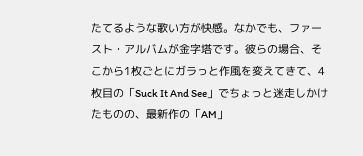たてるような歌い方が快感。なかでも、ファースト・アルバムが金字塔です。彼らの場合、そこから1枚ごとにガラっと作風を変えてきて、4枚目の「Suck It And See」でちょっと迷走しかけたものの、最新作の「AM」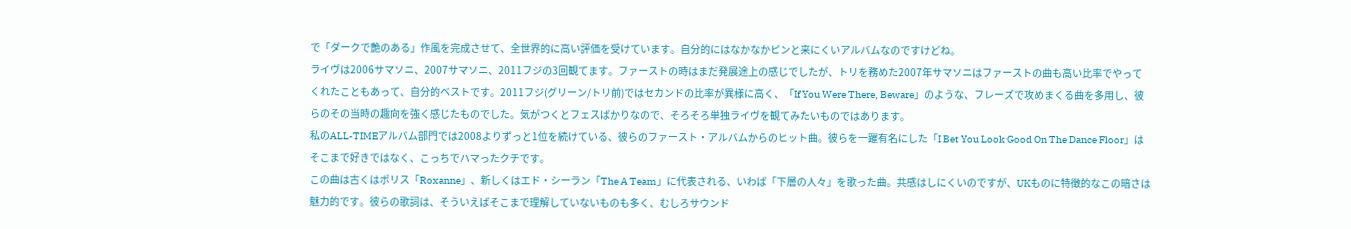で「ダークで艶のある」作風を完成させて、全世界的に高い評価を受けています。自分的にはなかなかピンと来にくいアルバムなのですけどね。
ライヴは2006サマソニ、2007サマソニ、2011フジの3回観てます。ファーストの時はまだ発展途上の感じでしたが、トリを務めた2007年サマソニはファーストの曲も高い比率でやってくれたこともあって、自分的ベストです。2011フジ(グリーン/トリ前)ではセカンドの比率が異様に高く、「If You Were There, Beware」のような、フレーズで攻めまくる曲を多用し、彼らのその当時の趣向を強く感じたものでした。気がつくとフェスばかりなので、そろそろ単独ライヴを観てみたいものではあります。
私のALL-TIMEアルバム部門では2008よりずっと1位を続けている、彼らのファースト・アルバムからのヒット曲。彼らを一躍有名にした「I Bet You Look Good On The Dance Floor」はそこまで好きではなく、こっちでハマったクチです。
この曲は古くはポリス「Roxanne」、新しくはエド・シーラン「The A Team」に代表される、いわば「下層の人々」を歌った曲。共感はしにくいのですが、UKものに特徴的なこの暗さは魅力的です。彼らの歌詞は、そういえばそこまで理解していないものも多く、むしろサウンド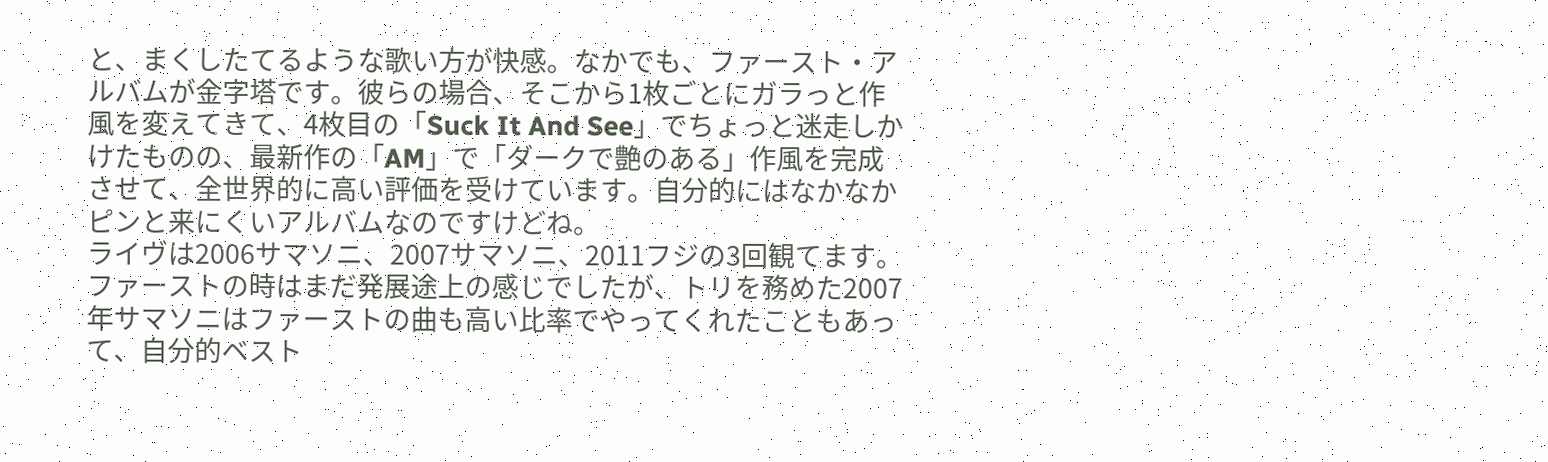と、まくしたてるような歌い方が快感。なかでも、ファースト・アルバムが金字塔です。彼らの場合、そこから1枚ごとにガラっと作風を変えてきて、4枚目の「Suck It And See」でちょっと迷走しかけたものの、最新作の「AM」で「ダークで艶のある」作風を完成させて、全世界的に高い評価を受けています。自分的にはなかなかピンと来にくいアルバムなのですけどね。
ライヴは2006サマソニ、2007サマソニ、2011フジの3回観てます。ファーストの時はまだ発展途上の感じでしたが、トリを務めた2007年サマソニはファーストの曲も高い比率でやってくれたこともあって、自分的ベスト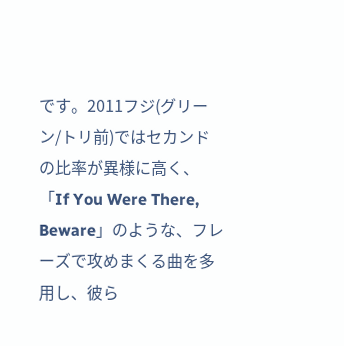です。2011フジ(グリーン/トリ前)ではセカンドの比率が異様に高く、「If You Were There, Beware」のような、フレーズで攻めまくる曲を多用し、彼ら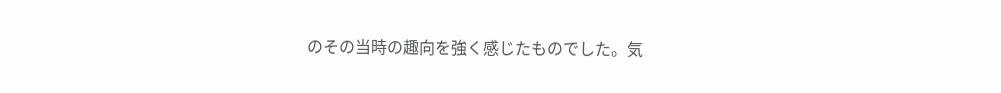のその当時の趣向を強く感じたものでした。気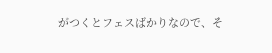がつくとフェスばかりなので、そ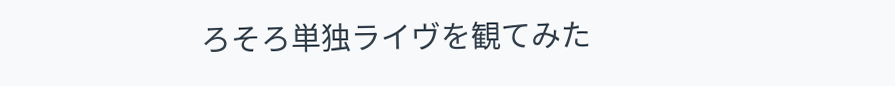ろそろ単独ライヴを観てみた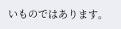いものではあります。